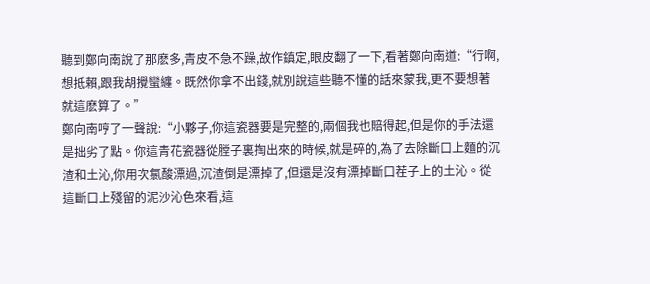聽到鄭向南說了那麽多,青皮不急不躁,故作鎮定,眼皮翻了一下,看著鄭向南道:“行啊,想抵賴,跟我胡攪蠻纏。既然你拿不出錢,就別說這些聽不懂的話來蒙我,更不要想著就這麽算了。”
鄭向南哼了一聲說:“小夥子,你這瓷器要是完整的,兩個我也賠得起,但是你的手法還是拙劣了點。你這青花瓷器從膛子裏掏出來的時候,就是碎的,為了去除斷口上麵的沉渣和土沁,你用次氯酸漂過,沉渣倒是漂掉了,但還是沒有漂掉斷口茬子上的土沁。從這斷口上殘留的泥沙沁色來看,這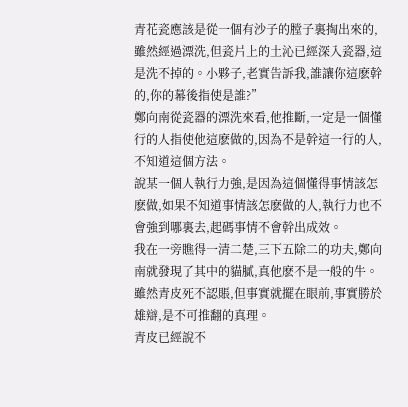青花瓷應該是從一個有沙子的膛子裏掏出來的,雖然經過漂洗,但瓷片上的土沁已經深入瓷器,這是洗不掉的。小夥子,老實告訴我,誰讓你這麽幹的,你的幕後指使是誰?”
鄭向南從瓷器的漂洗來看,他推斷,一定是一個懂行的人指使他這麽做的,因為不是幹這一行的人,不知道這個方法。
說某一個人執行力強,是因為這個懂得事情該怎麽做,如果不知道事情該怎麽做的人,執行力也不會強到哪裏去,起碼事情不會幹出成效。
我在一旁瞧得一清二楚,三下五除二的功夫,鄭向南就發現了其中的貓膩,真他麽不是一般的牛。
雖然青皮死不認賬,但事實就擺在眼前,事實勝於雄辯,是不可推翻的真理。
青皮已經說不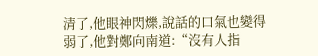清了,他眼神閃爍,說話的口氣也變得弱了,他對鄭向南道:“沒有人指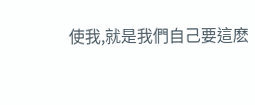使我,就是我們自己要這麽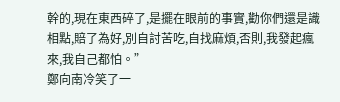幹的,現在東西碎了,是擺在眼前的事實,勸你們還是識相點,賠了為好,別自討苦吃,自找麻煩,否則,我發起瘋來,我自己都怕。”
鄭向南冷笑了一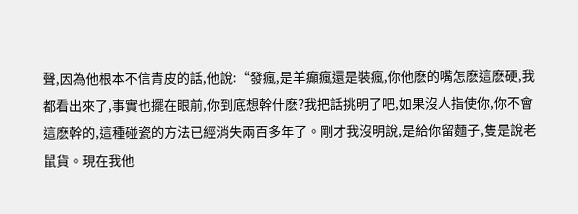聲,因為他根本不信青皮的話,他說:“發瘋,是羊癲瘋還是裝瘋,你他麽的嘴怎麽這麽硬,我都看出來了,事實也擺在眼前,你到底想幹什麽?我把話挑明了吧,如果沒人指使你,你不會這麽幹的,這種碰瓷的方法已經消失兩百多年了。剛才我沒明說,是給你留麵子,隻是說老鼠貨。現在我他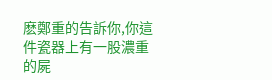麽鄭重的告訴你,你這件瓷器上有一股濃重的屍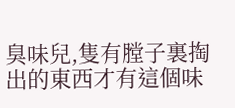臭味兒,隻有膛子裏掏出的東西才有這個味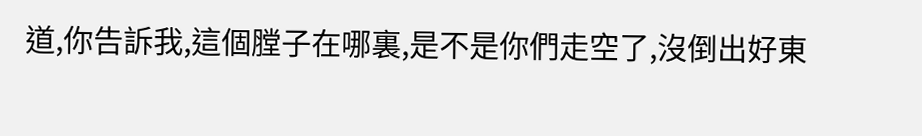道,你告訴我,這個膛子在哪裏,是不是你們走空了,沒倒出好東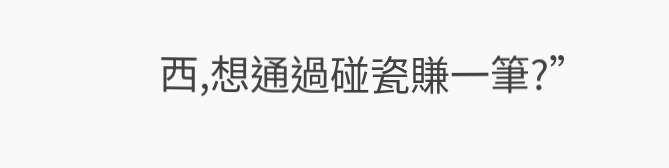西,想通過碰瓷賺一筆?”